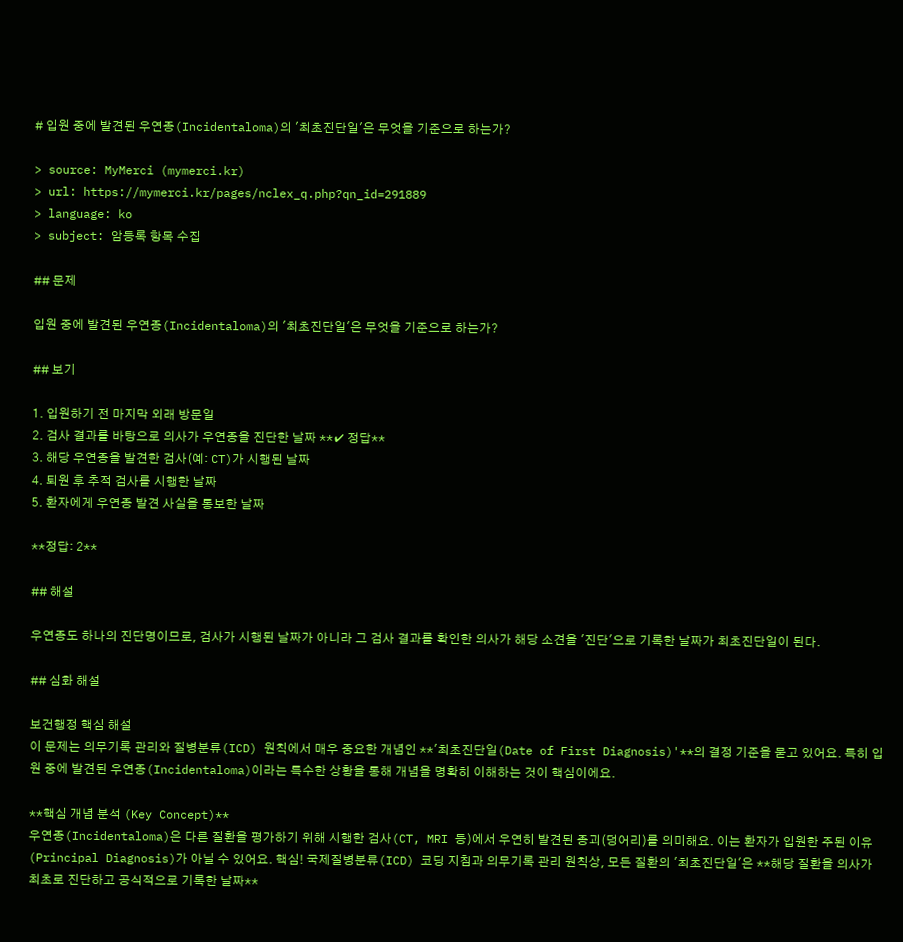# 입원 중에 발견된 우연종(Incidentaloma)의 '최초진단일'은 무엇을 기준으로 하는가?

> source: MyMerci (mymerci.kr)
> url: https://mymerci.kr/pages/nclex_q.php?qn_id=291889
> language: ko
> subject: 암등록 항목 수집

## 문제

입원 중에 발견된 우연종(Incidentaloma)의 '최초진단일'은 무엇을 기준으로 하는가?

## 보기

1. 입원하기 전 마지막 외래 방문일
2. 검사 결과를 바탕으로 의사가 우연종을 진단한 날짜 **✔ 정답**
3. 해당 우연종을 발견한 검사(예: CT)가 시행된 날짜
4. 퇴원 후 추적 검사를 시행한 날짜
5. 환자에게 우연종 발견 사실을 통보한 날짜

**정답: 2**

## 해설

우연종도 하나의 진단명이므로, 검사가 시행된 날짜가 아니라 그 검사 결과를 확인한 의사가 해당 소견을 '진단'으로 기록한 날짜가 최초진단일이 된다.

## 심화 해설

보건행정 핵심 해설
이 문제는 의무기록 관리와 질병분류(ICD) 원칙에서 매우 중요한 개념인 **'최초진단일(Date of First Diagnosis)'**의 결정 기준을 묻고 있어요. 특히 입원 중에 발견된 우연종(Incidentaloma)이라는 특수한 상황을 통해 개념을 명확히 이해하는 것이 핵심이에요.

**핵심 개념 분석 (Key Concept)**
우연종(Incidentaloma)은 다른 질환을 평가하기 위해 시행한 검사(CT, MRI 등)에서 우연히 발견된 종괴(덩어리)를 의미해요. 이는 환자가 입원한 주된 이유(Principal Diagnosis)가 아닐 수 있어요. 핵심! 국제질병분류(ICD) 코딩 지침과 의무기록 관리 원칙상, 모든 질환의 '최초진단일'은 **해당 질환을 의사가 최초로 진단하고 공식적으로 기록한 날짜**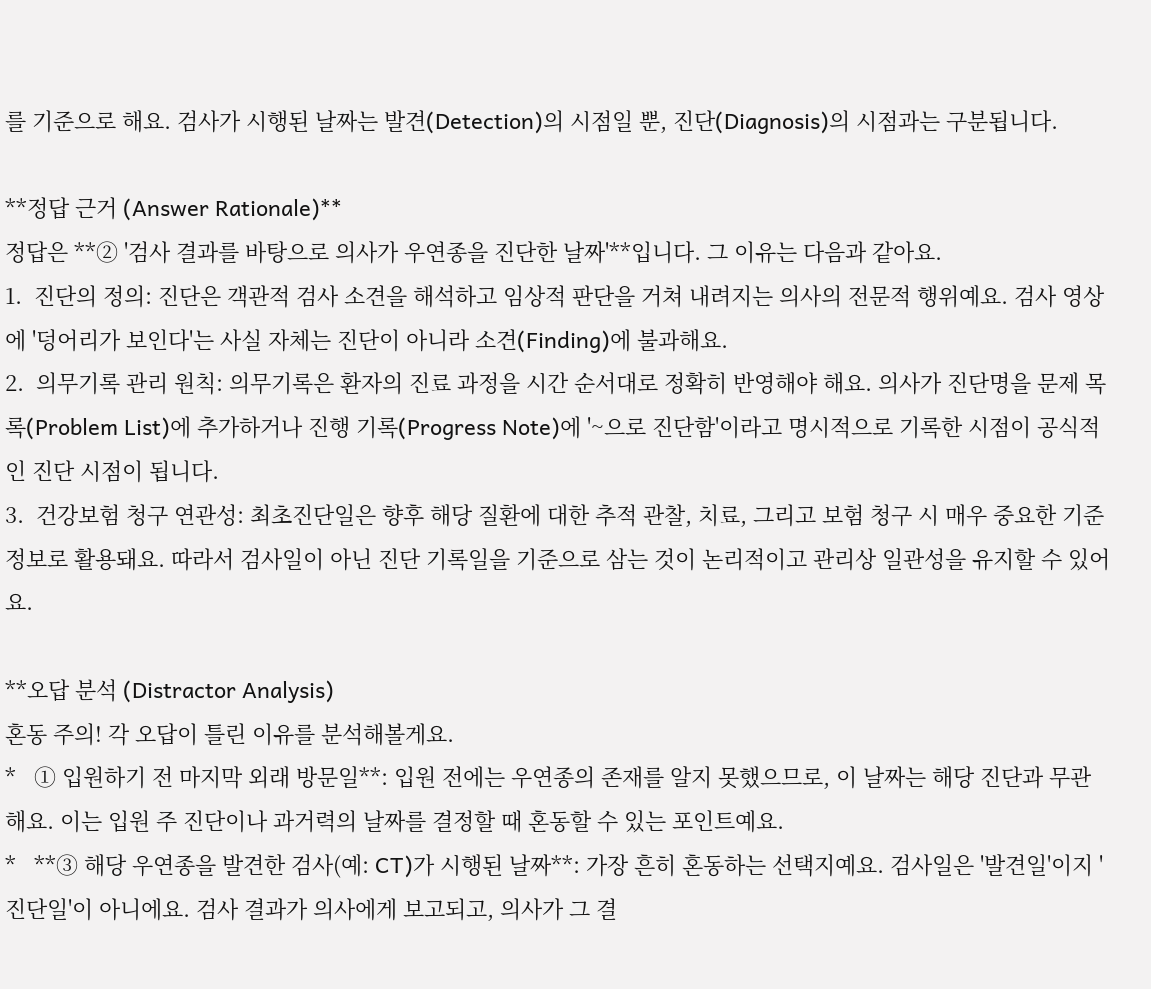를 기준으로 해요. 검사가 시행된 날짜는 발견(Detection)의 시점일 뿐, 진단(Diagnosis)의 시점과는 구분됩니다.

**정답 근거 (Answer Rationale)**
정답은 **② '검사 결과를 바탕으로 의사가 우연종을 진단한 날짜'**입니다. 그 이유는 다음과 같아요.
1.  진단의 정의: 진단은 객관적 검사 소견을 해석하고 임상적 판단을 거쳐 내려지는 의사의 전문적 행위예요. 검사 영상에 '덩어리가 보인다'는 사실 자체는 진단이 아니라 소견(Finding)에 불과해요.
2.  의무기록 관리 원칙: 의무기록은 환자의 진료 과정을 시간 순서대로 정확히 반영해야 해요. 의사가 진단명을 문제 목록(Problem List)에 추가하거나 진행 기록(Progress Note)에 '~으로 진단함'이라고 명시적으로 기록한 시점이 공식적인 진단 시점이 됩니다.
3.  건강보험 청구 연관성: 최초진단일은 향후 해당 질환에 대한 추적 관찰, 치료, 그리고 보험 청구 시 매우 중요한 기준 정보로 활용돼요. 따라서 검사일이 아닌 진단 기록일을 기준으로 삼는 것이 논리적이고 관리상 일관성을 유지할 수 있어요.

**오답 분석 (Distractor Analysis)
혼동 주의! 각 오답이 틀린 이유를 분석해볼게요.
*   ① 입원하기 전 마지막 외래 방문일**: 입원 전에는 우연종의 존재를 알지 못했으므로, 이 날짜는 해당 진단과 무관해요. 이는 입원 주 진단이나 과거력의 날짜를 결정할 때 혼동할 수 있는 포인트예요.
*   **③ 해당 우연종을 발견한 검사(예: CT)가 시행된 날짜**: 가장 흔히 혼동하는 선택지예요. 검사일은 '발견일'이지 '진단일'이 아니에요. 검사 결과가 의사에게 보고되고, 의사가 그 결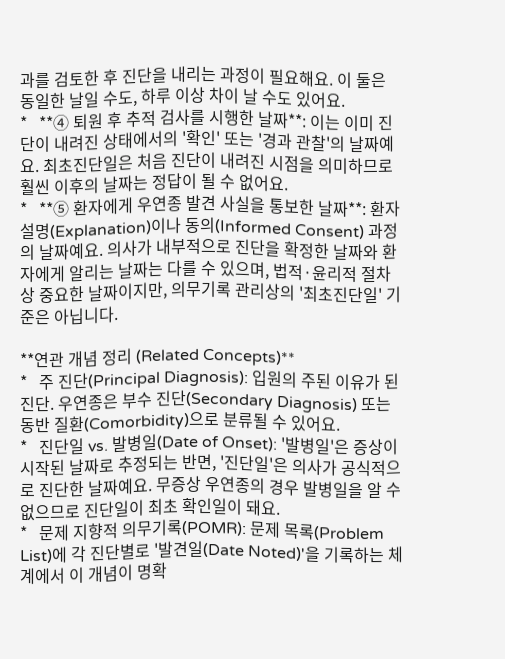과를 검토한 후 진단을 내리는 과정이 필요해요. 이 둘은 동일한 날일 수도, 하루 이상 차이 날 수도 있어요.
*   **④ 퇴원 후 추적 검사를 시행한 날짜**: 이는 이미 진단이 내려진 상태에서의 '확인' 또는 '경과 관찰'의 날짜예요. 최초진단일은 처음 진단이 내려진 시점을 의미하므로 훨씬 이후의 날짜는 정답이 될 수 없어요.
*   **⑤ 환자에게 우연종 발견 사실을 통보한 날짜**: 환자 설명(Explanation)이나 동의(Informed Consent) 과정의 날짜예요. 의사가 내부적으로 진단을 확정한 날짜와 환자에게 알리는 날짜는 다를 수 있으며, 법적·윤리적 절차상 중요한 날짜이지만, 의무기록 관리상의 '최초진단일' 기준은 아닙니다.

**연관 개념 정리 (Related Concepts)**
*   주 진단(Principal Diagnosis): 입원의 주된 이유가 된 진단. 우연종은 부수 진단(Secondary Diagnosis) 또는 동반 질환(Comorbidity)으로 분류될 수 있어요.
*   진단일 vs. 발병일(Date of Onset): '발병일'은 증상이 시작된 날짜로 추정되는 반면, '진단일'은 의사가 공식적으로 진단한 날짜예요. 무증상 우연종의 경우 발병일을 알 수 없으므로 진단일이 최초 확인일이 돼요.
*   문제 지향적 의무기록(POMR): 문제 목록(Problem List)에 각 진단별로 '발견일(Date Noted)'을 기록하는 체계에서 이 개념이 명확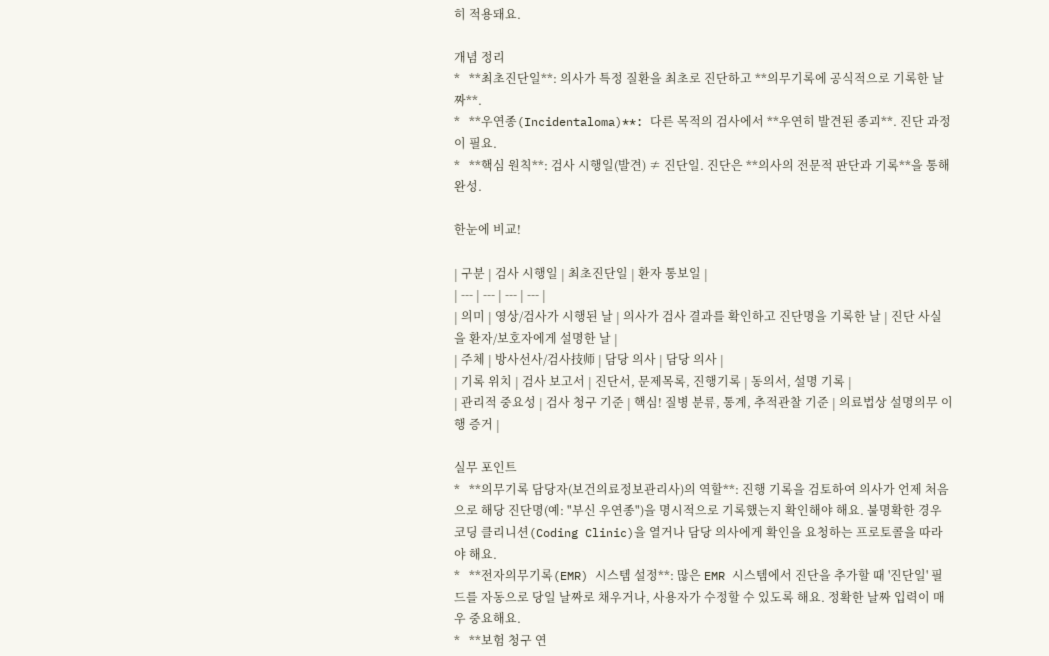히 적용돼요.

개념 정리
*   **최초진단일**: 의사가 특정 질환을 최초로 진단하고 **의무기록에 공식적으로 기록한 날짜**.
*   **우연종(Incidentaloma)**: 다른 목적의 검사에서 **우연히 발견된 종괴**. 진단 과정이 필요.
*   **핵심 원칙**: 검사 시행일(발견) ≠ 진단일. 진단은 **의사의 전문적 판단과 기록**을 통해 완성.

한눈에 비교!

| 구분 | 검사 시행일 | 최초진단일 | 환자 통보일 |
| --- | --- | --- | --- |
| 의미 | 영상/검사가 시행된 날 | 의사가 검사 결과를 확인하고 진단명을 기록한 날 | 진단 사실을 환자/보호자에게 설명한 날 |
| 주체 | 방사선사/검사技师 | 담당 의사 | 담당 의사 |
| 기록 위치 | 검사 보고서 | 진단서, 문제목록, 진행기록 | 동의서, 설명 기록 |
| 관리적 중요성 | 검사 청구 기준 | 핵심! 질병 분류, 통계, 추적관찰 기준 | 의료법상 설명의무 이행 증거 |

실무 포인트
*   **의무기록 담당자(보건의료정보관리사)의 역할**: 진행 기록을 검토하여 의사가 언제 처음으로 해당 진단명(예: "부신 우연종")을 명시적으로 기록했는지 확인해야 해요. 불명확한 경우 코딩 클리니션(Coding Clinic)을 열거나 담당 의사에게 확인을 요청하는 프로토콜을 따라야 해요.
*   **전자의무기록(EMR) 시스템 설정**: 많은 EMR 시스템에서 진단을 추가할 때 '진단일' 필드를 자동으로 당일 날짜로 채우거나, 사용자가 수정할 수 있도록 해요. 정확한 날짜 입력이 매우 중요해요.
*   **보험 청구 연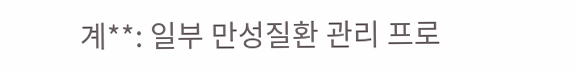계**: 일부 만성질환 관리 프로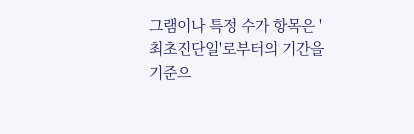그램이나 특정 수가 항목은 '최초진단일'로부터의 기간을 기준으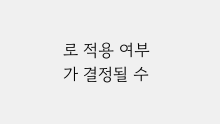로 적용 여부가 결정될 수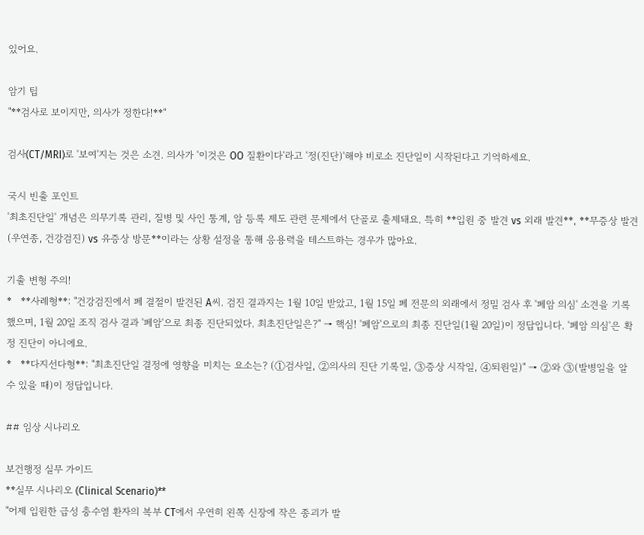있어요.

암기 팁
"**검사로 보이지만, 의사가 정한다!**"

검사(CT/MRI)로 '보여'지는 것은 소견. 의사가 '이것은 OO 질환이다'라고 '정(진단)'해야 비로소 진단일이 시작된다고 기억하세요.

국시 빈출 포인트
'최초진단일' 개념은 의무기록 관리, 질병 및 사인 통계, 암 등록 제도 관련 문제에서 단골로 출제돼요. 특히 **입원 중 발견 vs 외래 발견**, **무증상 발견(우연종, 건강검진) vs 유증상 방문**이라는 상황 설정을 통해 응용력을 테스트하는 경우가 많아요.

기출 변형 주의!
*   **사례형**: "건강검진에서 폐 결절이 발견된 A씨. 검진 결과지는 1월 10일 받았고, 1월 15일 폐 전문의 외래에서 정밀 검사 후 '폐암 의심' 소견을 기록했으며, 1월 20일 조직 검사 결과 '폐암'으로 최종 진단되었다. 최초진단일은?" → 핵심! '폐암'으로의 최종 진단일(1월 20일)이 정답입니다. '폐암 의심'은 확정 진단이 아니에요.
*   **다지선다형**: "최초진단일 결정에 영향을 미치는 요소는? (①검사일, ②의사의 진단 기록일, ③증상 시작일, ④퇴원일)" → ②와 ③(발병일을 알 수 있을 때)이 정답입니다.

## 임상 시나리오

보건행정 실무 가이드
**실무 시나리오 (Clinical Scenario)**
"어제 입원한 급성 충수염 환자의 복부 CT에서 우연히 왼쪽 신장에 작은 종괴가 발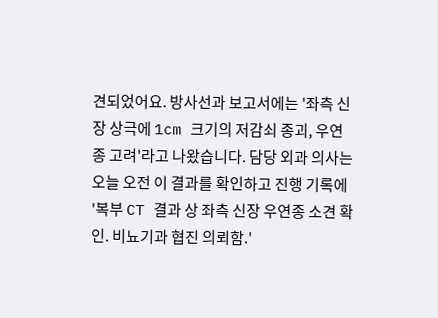견되었어요. 방사선과 보고서에는 '좌측 신장 상극에 1cm 크기의 저감쇠 종괴, 우연종 고려'라고 나왔습니다. 담당 외과 의사는 오늘 오전 이 결과를 확인하고 진행 기록에 '복부 CT 결과 상 좌측 신장 우연종 소견 확인. 비뇨기과 협진 의뢰함.'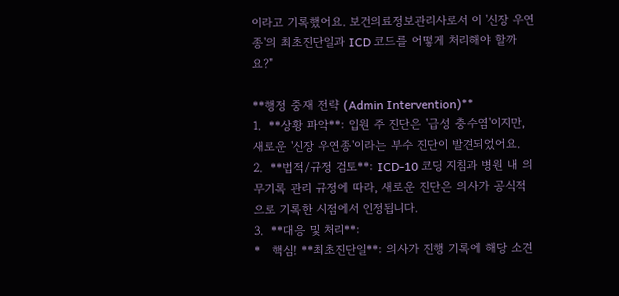이라고 기록했어요. 보건의료정보관리사로서 이 '신장 우연종'의 최초진단일과 ICD 코드를 어떻게 처리해야 할까요?"

**행정 중재 전략 (Admin Intervention)**
1.  **상황 파악**: 입원 주 진단은 '급성 충수염'이지만, 새로운 '신장 우연종'이라는 부수 진단이 발견되었어요.
2.  **법적/규정 검토**: ICD-10 코딩 지침과 병원 내 의무기록 관리 규정에 따라, 새로운 진단은 의사가 공식적으로 기록한 시점에서 인정됩니다.
3.  **대응 및 처리**:
*   핵심! **최초진단일**: 의사가 진행 기록에 해당 소견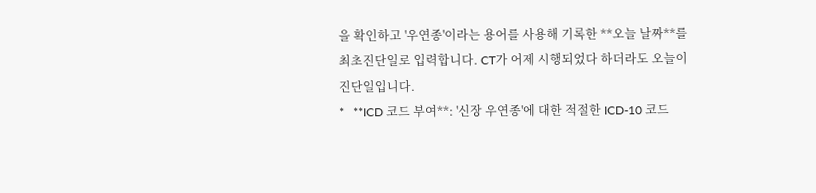을 확인하고 '우연종'이라는 용어를 사용해 기록한 **오늘 날짜**를 최초진단일로 입력합니다. CT가 어제 시행되었다 하더라도 오늘이 진단일입니다.
*   **ICD 코드 부여**: '신장 우연종'에 대한 적절한 ICD-10 코드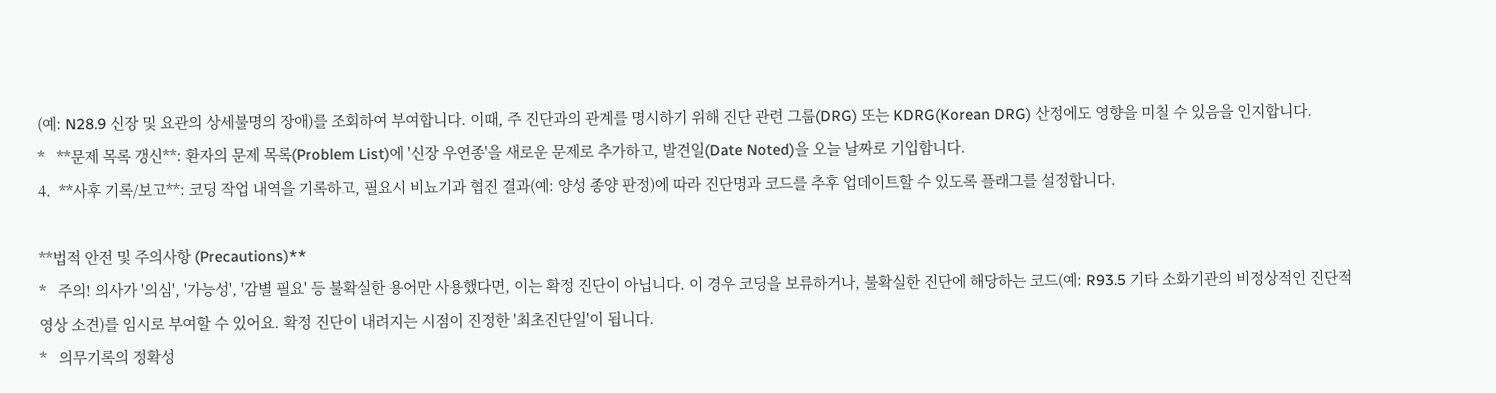(예: N28.9 신장 및 요관의 상세불명의 장애)를 조회하여 부여합니다. 이때, 주 진단과의 관계를 명시하기 위해 진단 관련 그룹(DRG) 또는 KDRG(Korean DRG) 산정에도 영향을 미칠 수 있음을 인지합니다.
*   **문제 목록 갱신**: 환자의 문제 목록(Problem List)에 '신장 우연종'을 새로운 문제로 추가하고, 발견일(Date Noted)을 오늘 날짜로 기입합니다.
4.  **사후 기록/보고**: 코딩 작업 내역을 기록하고, 필요시 비뇨기과 협진 결과(예: 양성 종양 판정)에 따라 진단명과 코드를 추후 업데이트할 수 있도록 플래그를 설정합니다.

**법적 안전 및 주의사항 (Precautions)**
*   주의! 의사가 '의심', '가능성', '감별 필요' 등 불확실한 용어만 사용했다면, 이는 확정 진단이 아닙니다. 이 경우 코딩을 보류하거나, 불확실한 진단에 해당하는 코드(예: R93.5 기타 소화기관의 비정상적인 진단적 영상 소견)를 임시로 부여할 수 있어요. 확정 진단이 내려지는 시점이 진정한 '최초진단일'이 됩니다.
*   의무기록의 정확성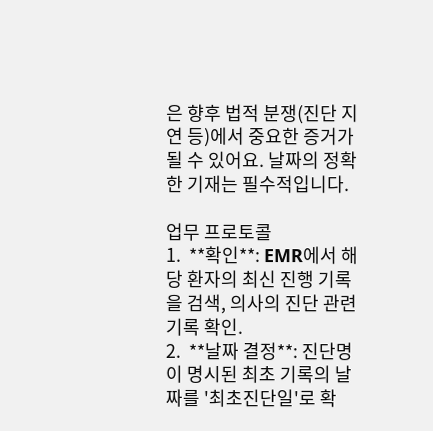은 향후 법적 분쟁(진단 지연 등)에서 중요한 증거가 될 수 있어요. 날짜의 정확한 기재는 필수적입니다.

업무 프로토콜
1.  **확인**: EMR에서 해당 환자의 최신 진행 기록을 검색, 의사의 진단 관련 기록 확인.
2.  **날짜 결정**: 진단명이 명시된 최초 기록의 날짜를 '최초진단일'로 확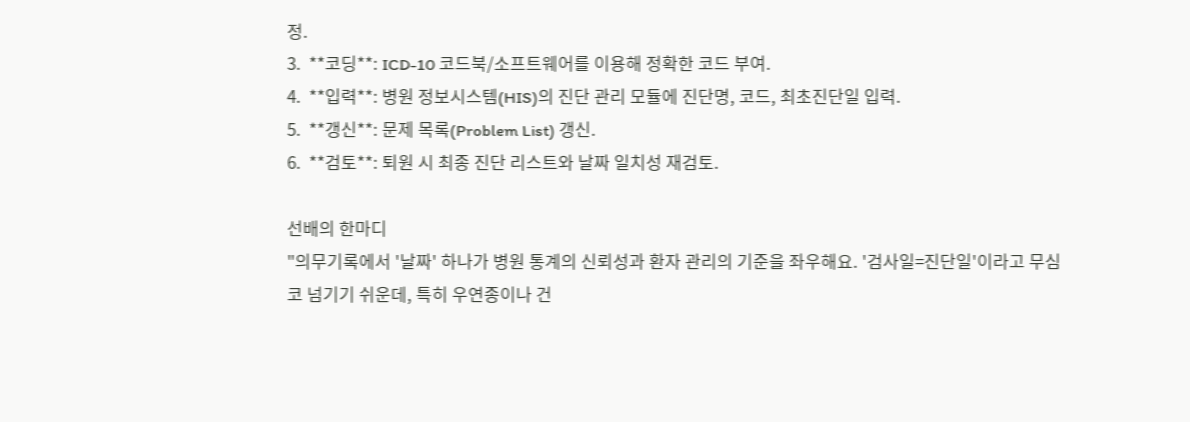정.
3.  **코딩**: ICD-10 코드북/소프트웨어를 이용해 정확한 코드 부여.
4.  **입력**: 병원 정보시스템(HIS)의 진단 관리 모듈에 진단명, 코드, 최초진단일 입력.
5.  **갱신**: 문제 목록(Problem List) 갱신.
6.  **검토**: 퇴원 시 최종 진단 리스트와 날짜 일치성 재검토.

선배의 한마디
"의무기록에서 '날짜' 하나가 병원 통계의 신뢰성과 환자 관리의 기준을 좌우해요. '검사일=진단일'이라고 무심코 넘기기 쉬운데, 특히 우연종이나 건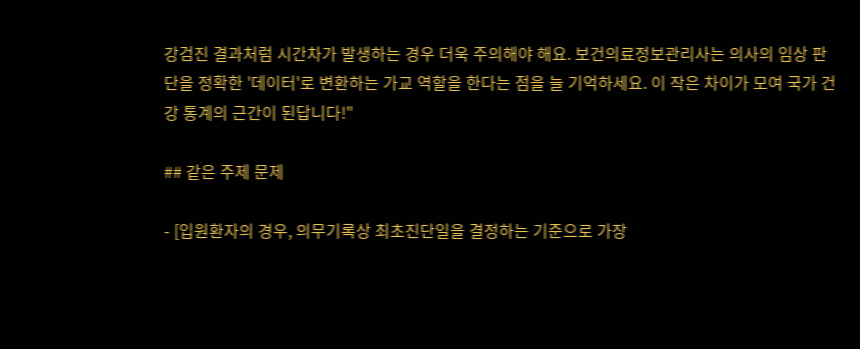강검진 결과처럼 시간차가 발생하는 경우 더욱 주의해야 해요. 보건의료정보관리사는 의사의 임상 판단을 정확한 '데이터'로 변환하는 가교 역할을 한다는 점을 늘 기억하세요. 이 작은 차이가 모여 국가 건강 통계의 근간이 된답니다!"

## 같은 주제 문제

- [입원환자의 경우, 의무기록상 최초진단일을 결정하는 기준으로 가장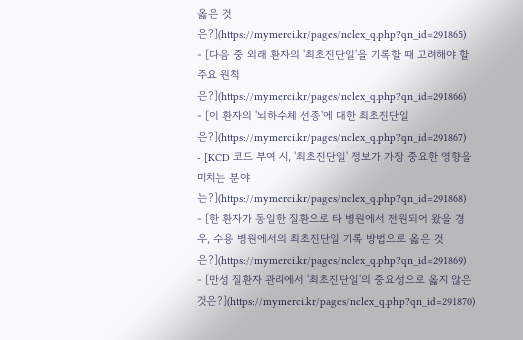옳은 것은?](https://mymerci.kr/pages/nclex_q.php?qn_id=291865)
- [다음 중 외래 환자의 '최초진단일'을 기록할 때 고려해야 할 주요 원칙은?](https://mymerci.kr/pages/nclex_q.php?qn_id=291866)
- [이 환자의 '뇌하수체 선종'에 대한 최초진단일은?](https://mymerci.kr/pages/nclex_q.php?qn_id=291867)
- [KCD 코드 부여 시, '최초진단일' 정보가 가장 중요한 영향을 미치는 분야는?](https://mymerci.kr/pages/nclex_q.php?qn_id=291868)
- [한 환자가 동일한 질환으로 타 병원에서 전원되어 왔을 경우, 수용 병원에서의 최초진단일 기록 방법으로 옳은 것은?](https://mymerci.kr/pages/nclex_q.php?qn_id=291869)
- [만성 질환자 관리에서 '최초진단일'의 중요성으로 옳지 않은 것은?](https://mymerci.kr/pages/nclex_q.php?qn_id=291870)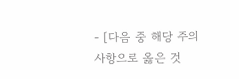- [다음 중 해당 주의사항으로 옳은 것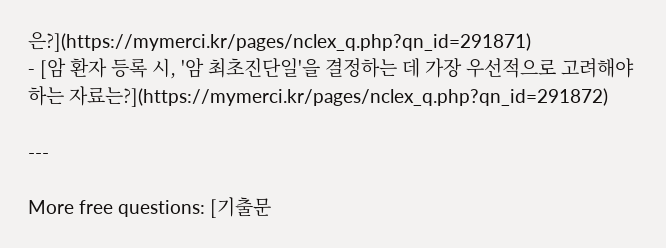은?](https://mymerci.kr/pages/nclex_q.php?qn_id=291871)
- [암 환자 등록 시, '암 최초진단일'을 결정하는 데 가장 우선적으로 고려해야 하는 자료는?](https://mymerci.kr/pages/nclex_q.php?qn_id=291872)

---

More free questions: [기출문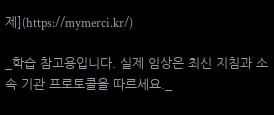제](https://mymerci.kr/)

_학습 참고용입니다. 실제 임상은 최신 지침과 소속 기관 프로토콜을 따르세요._